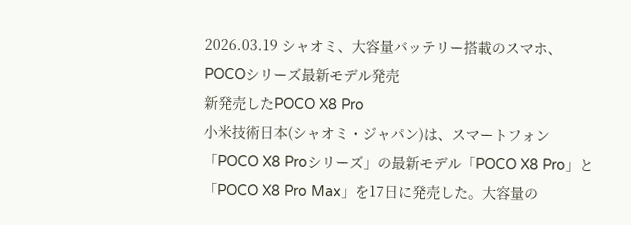2026.03.19 シャオミ、大容量バッテリー搭載のスマホ、POCOシリーズ最新モデル発売
新発売したPOCO X8 Pro
小米技術日本(シャオミ・ジャパン)は、スマートフォン「POCO X8 Proシリーズ」の最新モデル「POCO X8 Pro」と「POCO X8 Pro Max」を17日に発売した。大容量の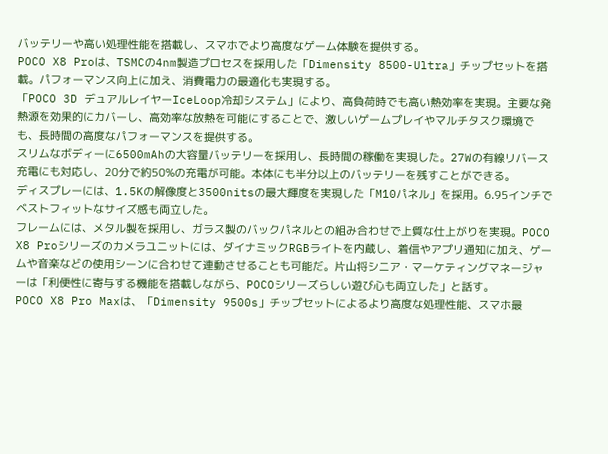バッテリーや高い処理性能を搭載し、スマホでより高度なゲーム体験を提供する。
POCO X8 Proは、TSMCの4nm製造プロセスを採用した「Dimensity 8500-Ultra」チップセットを搭載。パフォーマンス向上に加え、消費電力の最適化も実現する。
「POCO 3D デュアルレイヤーIceLoop冷却システム」により、高負荷時でも高い熱効率を実現。主要な発熱源を効果的にカバーし、高効率な放熱を可能にすることで、激しいゲームプレイやマルチタスク環境でも、長時間の高度なパフォーマンスを提供する。
スリムなボディーに6500mAhの大容量バッテリーを採用し、長時間の稼働を実現した。27Wの有線リバース充電にも対応し、20分で約50%の充電が可能。本体にも半分以上のバッテリーを残すことができる。
ディスプレーには、1.5Kの解像度と3500nitsの最大輝度を実現した「M10パネル」を採用。6.95インチでベストフィットなサイズ感も両立した。
フレームには、メタル製を採用し、ガラス製のバックパネルとの組み合わせで上質な仕上がりを実現。POCO X8 Proシリーズのカメラユニットには、ダイナミックRGBライトを内蔵し、着信やアプリ通知に加え、ゲームや音楽などの使用シーンに合わせて連動させることも可能だ。片山将シニア・マーケティングマネージャーは「利便性に寄与する機能を搭載しながら、POCOシリーズらしい遊び心も両立した」と話す。
POCO X8 Pro Maxは、「Dimensity 9500s」チップセットによるより高度な処理性能、スマホ最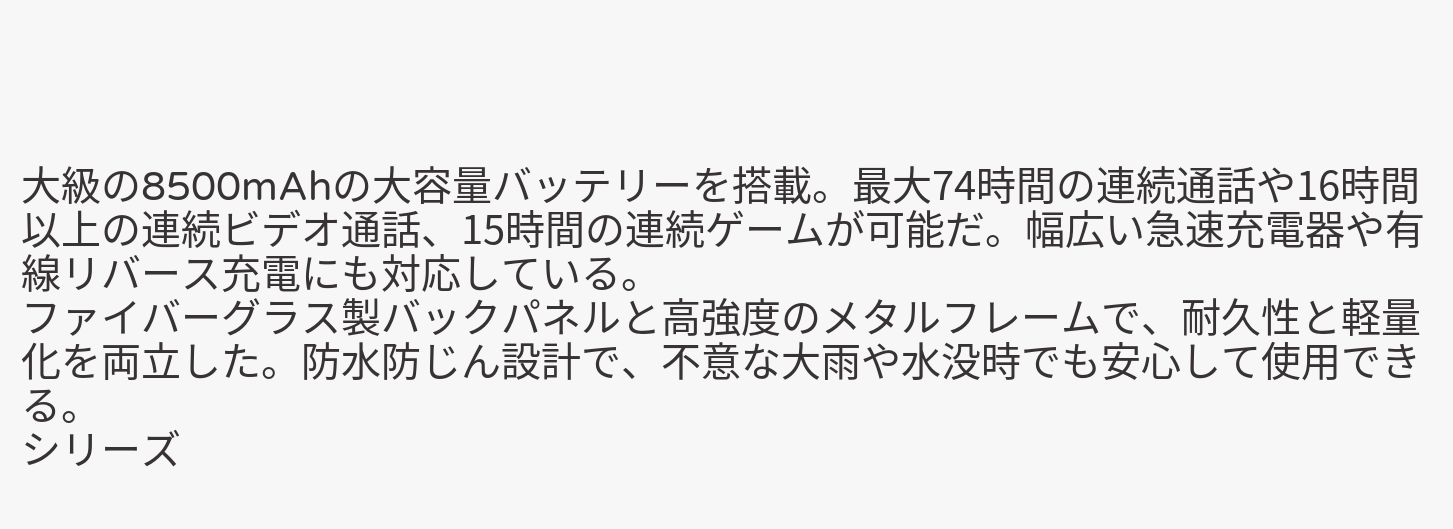大級の8500mAhの大容量バッテリーを搭載。最大74時間の連続通話や16時間以上の連続ビデオ通話、15時間の連続ゲームが可能だ。幅広い急速充電器や有線リバース充電にも対応している。
ファイバーグラス製バックパネルと高強度のメタルフレームで、耐久性と軽量化を両立した。防水防じん設計で、不意な大雨や水没時でも安心して使用できる。
シリーズ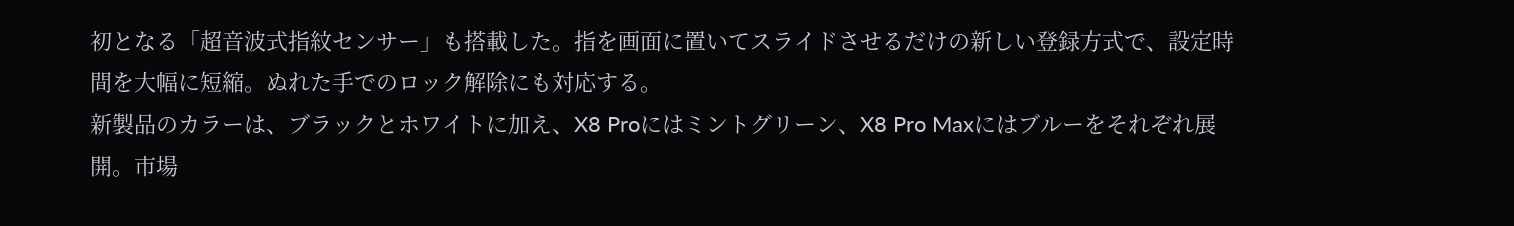初となる「超音波式指紋センサー」も搭載した。指を画面に置いてスライドさせるだけの新しい登録方式で、設定時間を大幅に短縮。ぬれた手でのロック解除にも対応する。
新製品のカラーは、ブラックとホワイトに加え、X8 Proにはミントグリーン、X8 Pro Maxにはブルーをそれぞれ展開。市場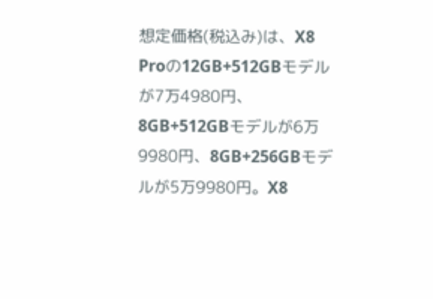想定価格(税込み)は、X8 Proの12GB+512GBモデルが7万4980円、8GB+512GBモデルが6万9980円、8GB+256GBモデルが5万9980円。X8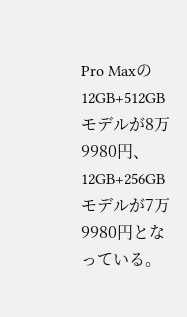Pro Maxの12GB+512GBモデルが8万9980円、12GB+256GBモデルが7万9980円となっている。